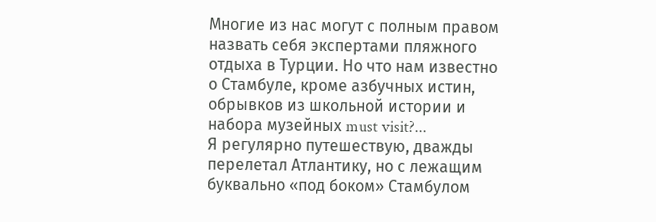Многие из нас могут с полным правом назвать себя экспертами пляжного отдыха в Турции. Но что нам известно о Стамбуле, кроме азбучных истин, обрывков из школьной истории и набора музейных must visit?...
Я регулярно путешествую, дважды перелетал Атлантику, но с лежащим буквально «под боком» Стамбулом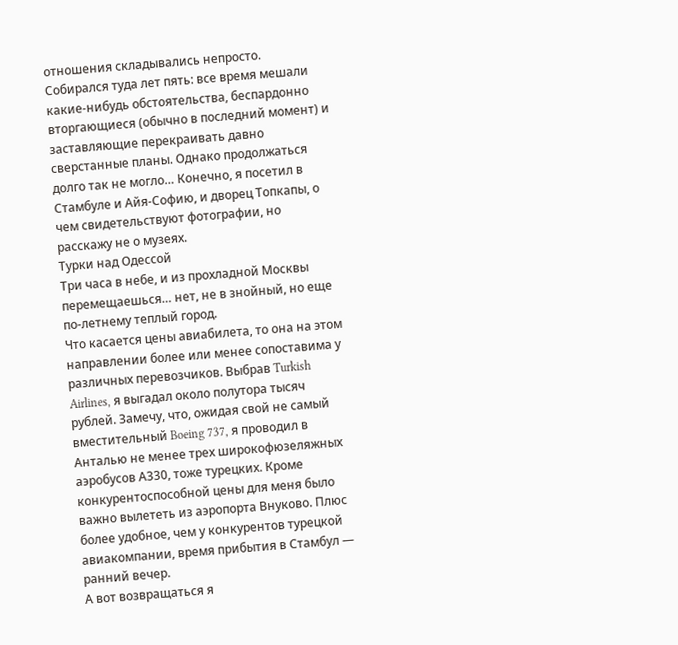отношения складывались непросто. Собирался туда лет пять: все время мешали какие-нибудь обстоятельства, беспардонно вторгающиеся (обычно в последний момент) и заставляющие перекраивать давно сверстанные планы. Однако продолжаться долго так не могло… Конечно, я посетил в Стамбуле и Айя-Софию, и дворец Топкапы, о чем свидетельствуют фотографии, но расскажу не о музеях.
Турки над Одессой
Три часа в небе, и из прохладной Москвы перемещаешься… нет, не в знойный, но еще по-летнему теплый город.
Что касается цены авиабилета, то она на этом направлении более или менее сопоставима у различных перевозчиков. Выбрав Turkish Airlines, я выгадал около полутора тысяч рублей. Замечу, что, ожидая свой не самый вместительный Boeing 737, я проводил в Анталью не менее трех широкофюзеляжных аэробусов А330, тоже турецких. Кроме конкурентоспособной цены для меня было важно вылететь из аэропорта Внуково. Плюс более удобное, чем у конкурентов турецкой авиакомпании, время прибытия в Стамбул — ранний вечер.
А вот возвращаться я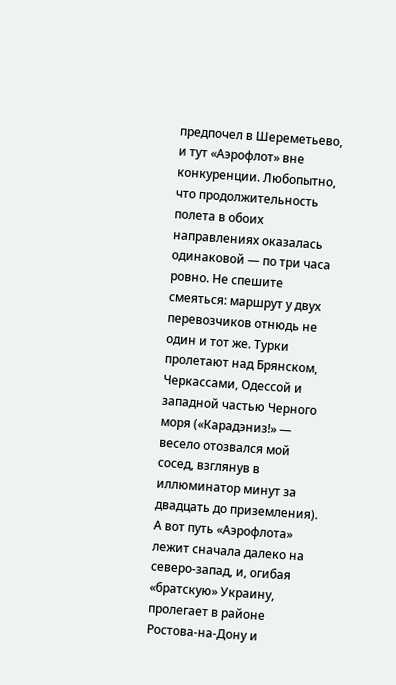предпочел в Шереметьево, и тут «Аэрофлот» вне конкуренции. Любопытно, что продолжительность полета в обоих направлениях оказалась одинаковой — по три часа ровно. Не спешите смеяться: маршрут у двух перевозчиков отнюдь не один и тот же. Турки пролетают над Брянском, Черкассами, Одессой и западной частью Черного моря («Карадэниз!» — весело отозвался мой сосед, взглянув в иллюминатор минут за двадцать до приземления). А вот путь «Аэрофлота» лежит сначала далеко на северо-запад, и, огибая «братскую» Украину, пролегает в районе Ростова-на-Дону и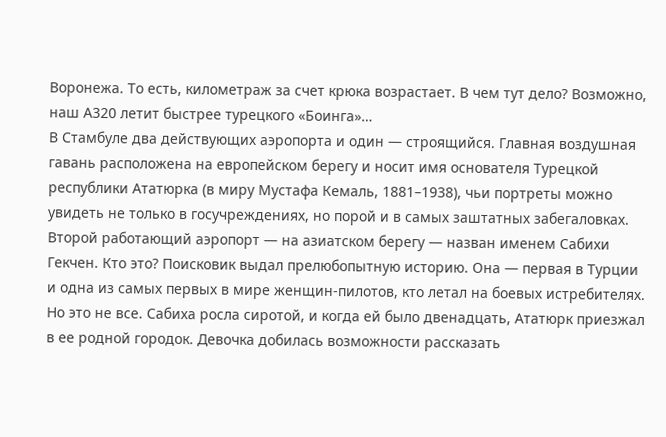Воронежа. То есть, километраж за счет крюка возрастает. В чем тут дело? Возможно, наш А320 летит быстрее турецкого «Боинга»…
В Стамбуле два действующих аэропорта и один — строящийся. Главная воздушная гавань расположена на европейском берегу и носит имя основателя Турецкой республики Ататюрка (в миру Мустафа Кемаль, 1881–1938), чьи портреты можно увидеть не только в госучреждениях, но порой и в самых заштатных забегаловках.
Второй работающий аэропорт — на азиатском берегу — назван именем Сабихи Гекчен. Кто это? Поисковик выдал прелюбопытную историю. Она — первая в Турции и одна из самых первых в мире женщин-пилотов, кто летал на боевых истребителях. Но это не все. Сабиха росла сиротой, и когда ей было двенадцать, Ататюрк приезжал в ее родной городок. Девочка добилась возможности рассказать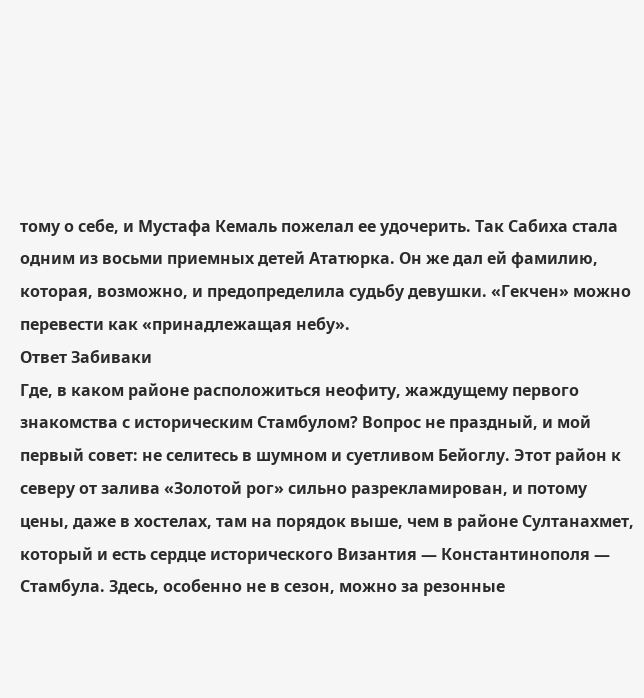тому о себе, и Мустафа Кемаль пожелал ее удочерить. Так Сабиха стала одним из восьми приемных детей Ататюрка. Он же дал ей фамилию, которая, возможно, и предопределила судьбу девушки. «Гекчен» можно перевести как «принадлежащая небу».
Ответ Забиваки
Где, в каком районе расположиться неофиту, жаждущему первого знакомства с историческим Стамбулом? Вопрос не праздный, и мой первый совет: не селитесь в шумном и суетливом Бейоглу. Этот район к северу от залива «Золотой рог» сильно разрекламирован, и потому цены, даже в хостелах, там на порядок выше, чем в районе Султанахмет, который и есть сердце исторического Византия — Константинополя — Стамбула. Здесь, особенно не в сезон, можно за резонные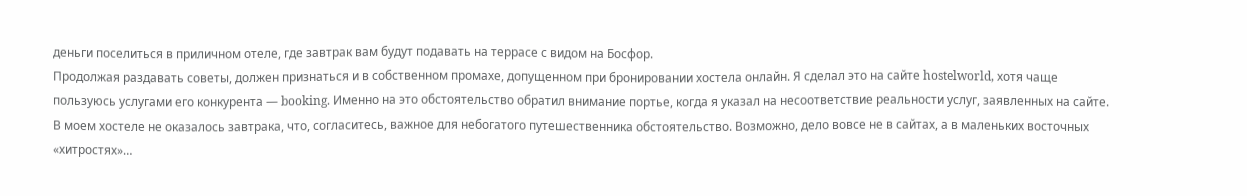деньги поселиться в приличном отеле, где завтрак вам будут подавать на террасе с видом на Босфор.
Продолжая раздавать советы, должен признаться и в собственном промахе, допущенном при бронировании хостела онлайн. Я сделал это на сайте hostelworld, хотя чаще пользуюсь услугами его конкурента — booking. Именно на это обстоятельство обратил внимание портье, когда я указал на несоответствие реальности услуг, заявленных на сайте. В моем хостеле не оказалось завтрака, что, согласитесь, важное для небогатого путешественника обстоятельство. Возможно, дело вовсе не в сайтах, а в маленьких восточных «хитростях»…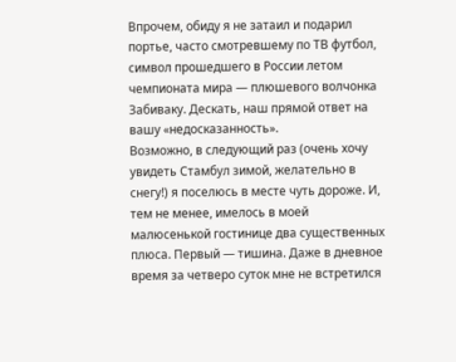Впрочем, обиду я не затаил и подарил портье, часто смотревшему по ТВ футбол, символ прошедшего в России летом чемпионата мира — плюшевого волчонка Забиваку. Дескать, наш прямой ответ на вашу «недосказанность».
Возможно, в следующий раз (очень хочу увидеть Стамбул зимой, желательно в снегу!) я поселюсь в месте чуть дороже. И, тем не менее, имелось в моей малюсенькой гостинице два существенных плюса. Первый — тишина. Даже в дневное время за четверо суток мне не встретился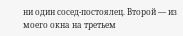ни один сосед-постоялец. Второй — из моего окна на третьем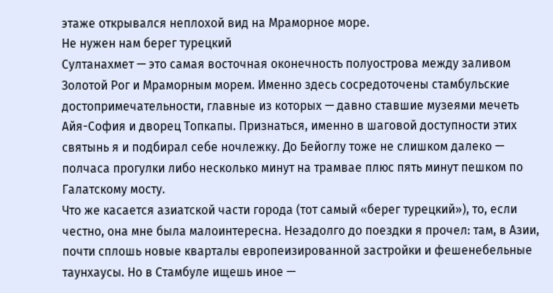этаже открывался неплохой вид на Мраморное море.
Не нужен нам берег турецкий
Султанахмет — это самая восточная оконечность полуострова между заливом Золотой Рог и Мраморным морем. Именно здесь сосредоточены стамбульские достопримечательности, главные из которых — давно ставшие музеями мечеть Айя-София и дворец Топкапы. Признаться, именно в шаговой доступности этих святынь я и подбирал себе ночлежку. До Бейоглу тоже не слишком далеко — полчаса прогулки либо несколько минут на трамвае плюс пять минут пешком по Галатскому мосту.
Что же касается азиатской части города (тот самый «берег турецкий»), то, если честно, она мне была малоинтересна. Незадолго до поездки я прочел: там, в Азии, почти сплошь новые кварталы европеизированной застройки и фешенебельные таунхаусы. Но в Стамбуле ищешь иное —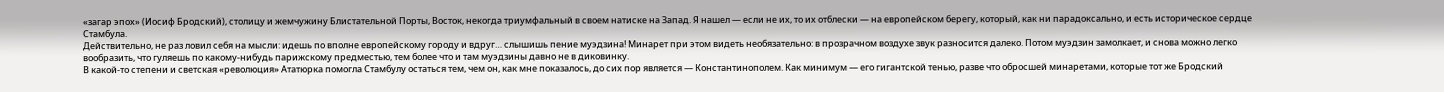«загар эпох» (Иосиф Бродский), столицу и жемчужину Блистательной Порты, Восток, некогда триумфальный в своем натиске на Запад. Я нашел — если не их, то их отблески — на европейском берегу, который, как ни парадоксально, и есть историческое сердце Стамбула.
Действительно, не раз ловил себя на мысли: идешь по вполне европейскому городу и вдруг… слышишь пение муэдзина! Минарет при этом видеть необязательно: в прозрачном воздухе звук разносится далеко. Потом муэдзин замолкает, и снова можно легко вообразить, что гуляешь по какому-нибудь парижскому предместью, тем более что и там муэдзины давно не в диковинку.
В какой-то степени и светская «революция» Ататюрка помогла Стамбулу остаться тем, чем он, как мне показалось, до сих пор является — Константинополем. Как минимум — его гигантской тенью, разве что обросшей минаретами, которые тот же Бродский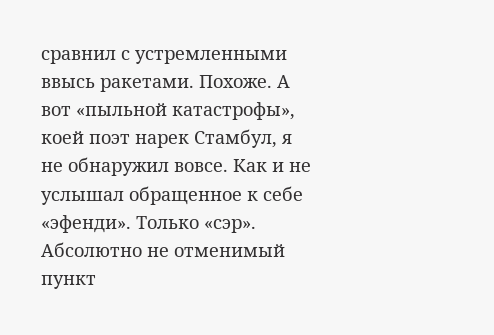сравнил с устремленными ввысь ракетами. Похоже. А вот «пыльной катастрофы», коей поэт нарек Стамбул, я не обнаружил вовсе. Как и не услышал обращенное к себе «эфенди». Только «сэр».
Абсолютно не отменимый пункт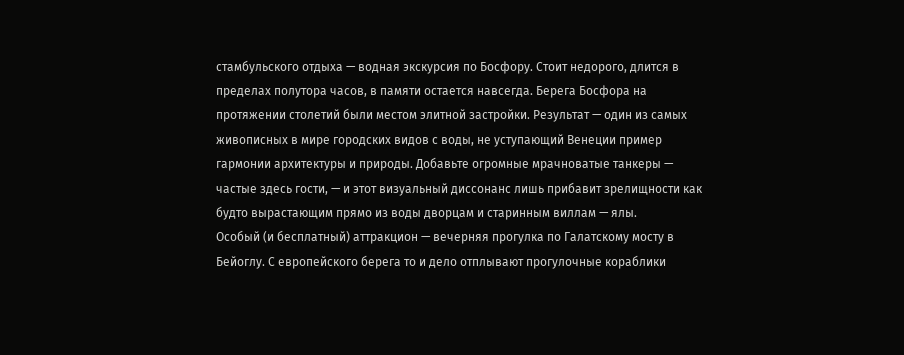стамбульского отдыха — водная экскурсия по Босфору. Стоит недорого, длится в пределах полутора часов, в памяти остается навсегда. Берега Босфора на протяжении столетий были местом элитной застройки. Результат — один из самых живописных в мире городских видов с воды, не уступающий Венеции пример гармонии архитектуры и природы. Добавьте огромные мрачноватые танкеры — частые здесь гости, — и этот визуальный диссонанс лишь прибавит зрелищности как будто вырастающим прямо из воды дворцам и старинным виллам — ялы.
Особый (и бесплатный) аттракцион — вечерняя прогулка по Галатскому мосту в Бейоглу. С европейского берега то и дело отплывают прогулочные кораблики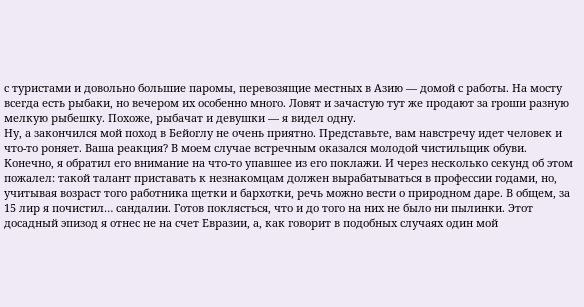с туристами и довольно большие паромы, перевозящие местных в Азию — домой с работы. На мосту всегда есть рыбаки, но вечером их особенно много. Ловят и зачастую тут же продают за гроши разную мелкую рыбешку. Похоже, рыбачат и девушки — я видел одну.
Ну, а закончился мой поход в Бейоглу не очень приятно. Представьте, вам навстречу идет человек и что-то роняет. Ваша реакция? В моем случае встречным оказался молодой чистильщик обуви. Конечно, я обратил его внимание на что-то упавшее из его поклажи. И через несколько секунд об этом пожалел: такой талант приставать к незнакомцам должен вырабатываться в профессии годами, но, учитывая возраст того работника щетки и бархотки, речь можно вести о природном даре. В общем, за 15 лир я почистил… сандалии. Готов поклясться, что и до того на них не было ни пылинки. Этот досадный эпизод я отнес не на счет Евразии, а, как говорит в подобных случаях один мой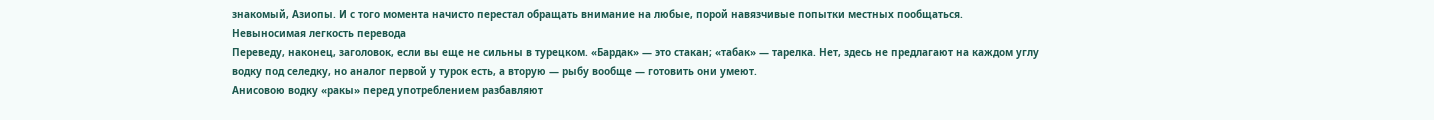знакомый, Азиопы. И с того момента начисто перестал обращать внимание на любые, порой навязчивые попытки местных пообщаться.
Невыносимая легкость перевода
Переведу, наконец, заголовок, если вы еще не сильны в турецком. «Бардак» — это стакан; «табак» — тарелка. Нет, здесь не предлагают на каждом углу водку под селедку, но аналог первой у турок есть, а вторую — рыбу вообще — готовить они умеют.
Анисовою водку «ракы» перед употреблением разбавляют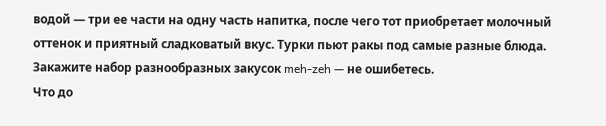водой — три ее части на одну часть напитка, после чего тот приобретает молочный оттенок и приятный сладковатый вкус. Турки пьют ракы под самые разные блюда. Закажите набор разнообразных закусок meh-zeh — не ошибетесь.
Что до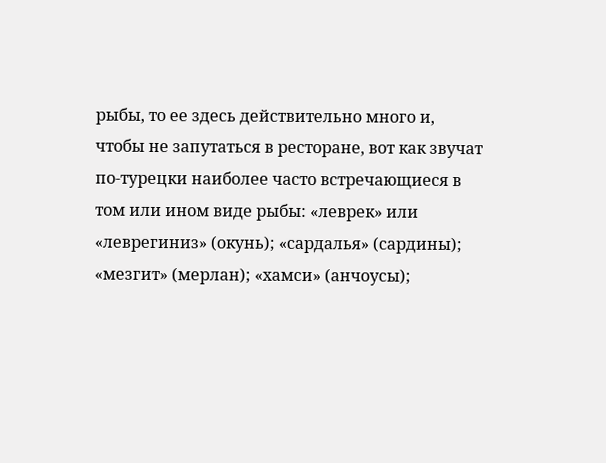рыбы, то ее здесь действительно много и, чтобы не запутаться в ресторане, вот как звучат по-турецки наиболее часто встречающиеся в том или ином виде рыбы: «леврек» или «леврегиниз» (окунь); «сардалья» (сардины); «мезгит» (мерлан); «хамси» (анчоусы);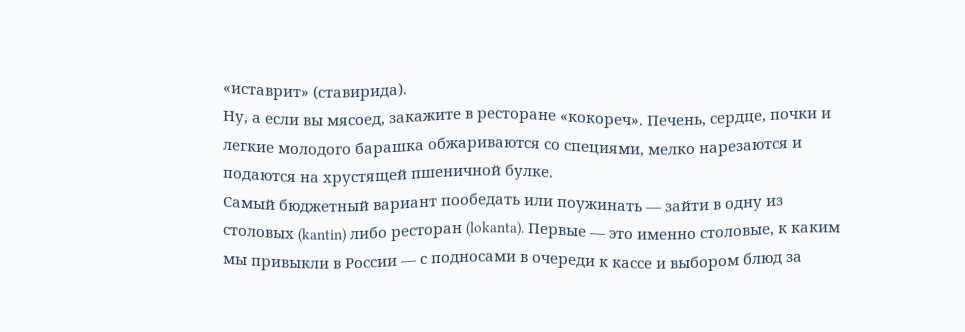«иставрит» (ставирида).
Ну, а если вы мясоед, закажите в ресторане «кокореч». Печень, сердце, почки и легкие молодого барашка обжариваются со специями, мелко нарезаются и подаются на хрустящей пшеничной булке.
Самый бюджетный вариант пообедать или поужинать — зайти в одну из столовых (kantin) либо ресторан (lokanta). Первые — это именно столовые, к каким мы привыкли в России — с подносами в очереди к кассе и выбором блюд за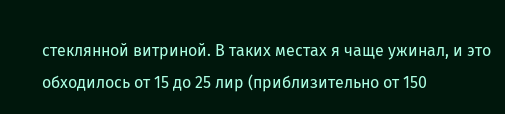стеклянной витриной. В таких местах я чаще ужинал, и это обходилось от 15 до 25 лир (приблизительно от 150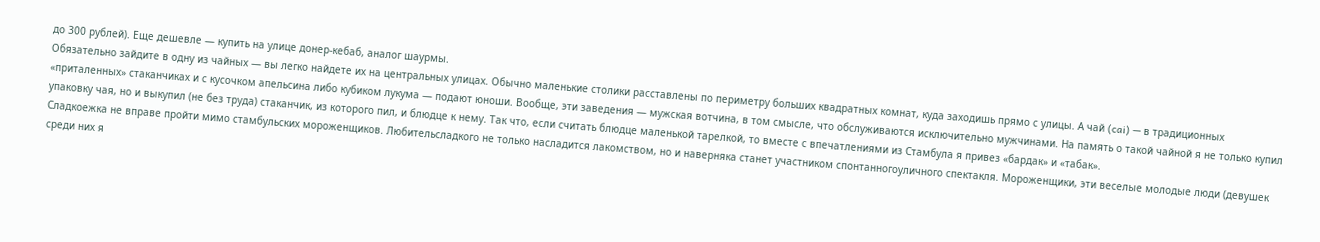до 300 рублей). Еще дешевле — купить на улице донер-кебаб, аналог шаурмы.
Обязательно зайдите в одну из чайных — вы легко найдете их на центральных улицах. Обычно маленькие столики расставлены по периметру больших квадратных комнат, куда заходишь прямо с улицы. А чай (cai) — в традиционных «приталенных» стаканчиках и с кусочком апельсина либо кубиком лукума — подают юноши. Вообще, эти заведения — мужская вотчина, в том смысле, что обслуживаются исключительно мужчинами. На память о такой чайной я не только купил упаковку чая, но и выкупил (не без труда) стаканчик, из которого пил, и блюдце к нему. Так что, если считать блюдце маленькой тарелкой, то вместе с впечатлениями из Стамбула я привез «бардак» и «табак».
Сладкоежка не вправе пройти мимо стамбульских мороженщиков. Любительсладкого не только насладится лакомством, но и наверняка станет участником спонтанногоуличного спектакля. Мороженщики, эти веселые молодые люди (девушек среди них я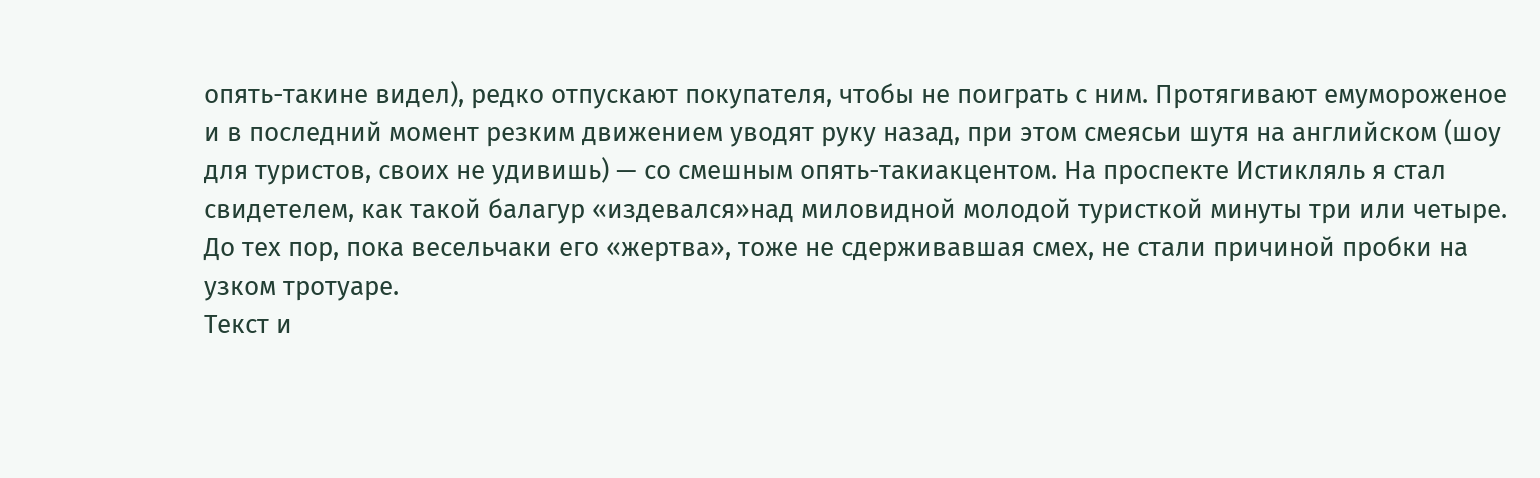опять-такине видел), редко отпускают покупателя, чтобы не поиграть с ним. Протягивают емумороженое и в последний момент резким движением уводят руку назад, при этом смеясьи шутя на английском (шоу для туристов, своих не удивишь) — со смешным опять-такиакцентом. На проспекте Истикляль я стал свидетелем, как такой балагур «издевался»над миловидной молодой туристкой минуты три или четыре. До тех пор, пока весельчаки его «жертва», тоже не сдерживавшая смех, не стали причиной пробки на узком тротуаре.
Текст и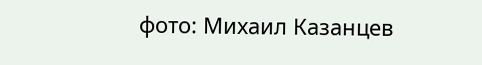фото: Михаил Казанцев